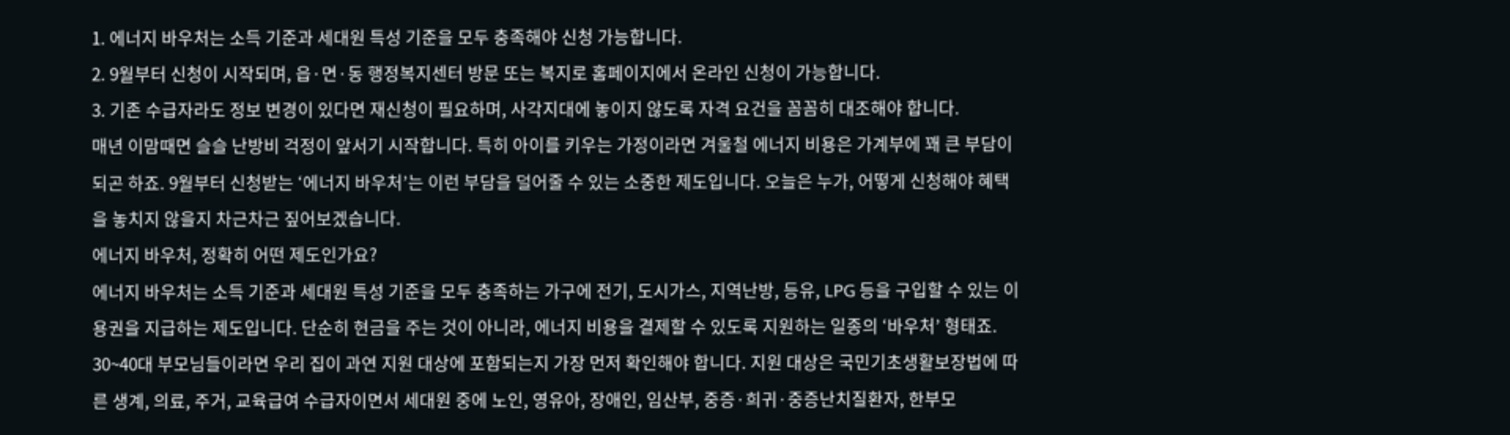1. 에너지 바우처는 소득 기준과 세대원 특성 기준을 모두 충족해야 신청 가능합니다.
2. 9월부터 신청이 시작되며, 읍·면·동 행정복지센터 방문 또는 복지로 홈페이지에서 온라인 신청이 가능합니다.
3. 기존 수급자라도 정보 변경이 있다면 재신청이 필요하며, 사각지대에 놓이지 않도록 자격 요건을 꼼꼼히 대조해야 합니다.
매년 이맘때면 슬슬 난방비 걱정이 앞서기 시작합니다. 특히 아이를 키우는 가정이라면 겨울철 에너지 비용은 가계부에 꽤 큰 부담이 되곤 하죠. 9월부터 신청받는 ‘에너지 바우처’는 이런 부담을 덜어줄 수 있는 소중한 제도입니다. 오늘은 누가, 어떻게 신청해야 혜택을 놓치지 않을지 차근차근 짚어보겠습니다.
에너지 바우처, 정확히 어떤 제도인가요?
에너지 바우처는 소득 기준과 세대원 특성 기준을 모두 충족하는 가구에 전기, 도시가스, 지역난방, 등유, LPG 등을 구입할 수 있는 이용권을 지급하는 제도입니다. 단순히 현금을 주는 것이 아니라, 에너지 비용을 결제할 수 있도록 지원하는 일종의 ‘바우처’ 형태죠. 30~40대 부모님들이라면 우리 집이 과연 지원 대상에 포함되는지 가장 먼저 확인해야 합니다. 지원 대상은 국민기초생활보장법에 따른 생계, 의료, 주거, 교육급여 수급자이면서 세대원 중에 노인, 영유아, 장애인, 임산부, 중증·희귀·중증난치질환자, 한부모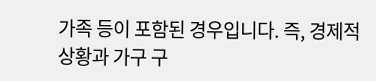가족 등이 포함된 경우입니다. 즉, 경제적 상황과 가구 구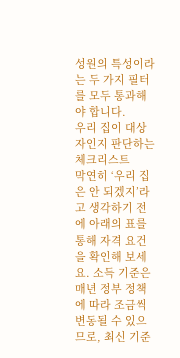성원의 특성이라는 두 가지 필터를 모두 통과해야 합니다.
우리 집이 대상자인지 판단하는 체크리스트
막연히 ‘우리 집은 안 되겠지’라고 생각하기 전에 아래의 표를 통해 자격 요건을 확인해 보세요. 소득 기준은 매년 정부 정책에 따라 조금씩 변동될 수 있으므로, 최신 기준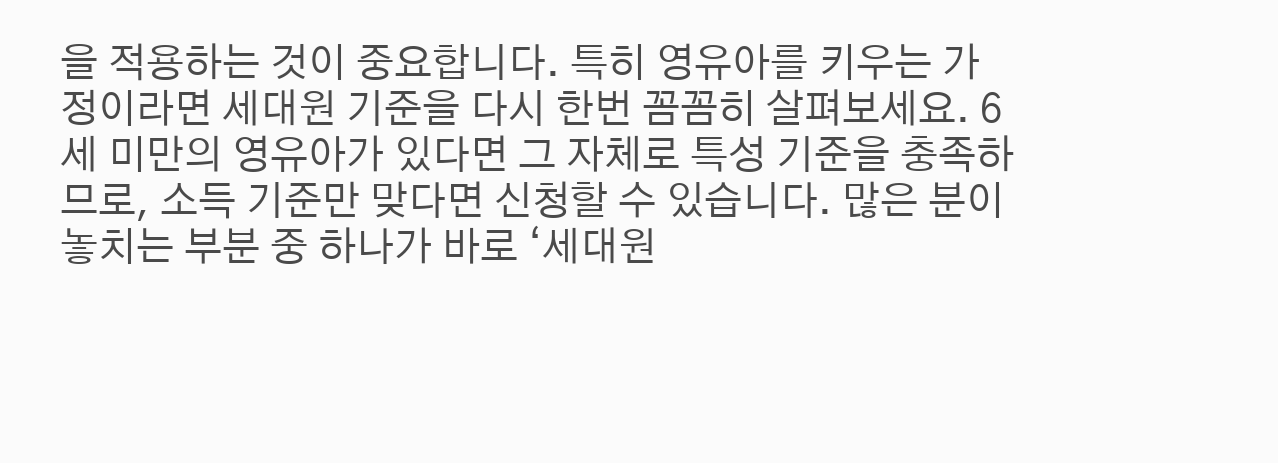을 적용하는 것이 중요합니다. 특히 영유아를 키우는 가정이라면 세대원 기준을 다시 한번 꼼꼼히 살펴보세요. 6세 미만의 영유아가 있다면 그 자체로 특성 기준을 충족하므로, 소득 기준만 맞다면 신청할 수 있습니다. 많은 분이 놓치는 부분 중 하나가 바로 ‘세대원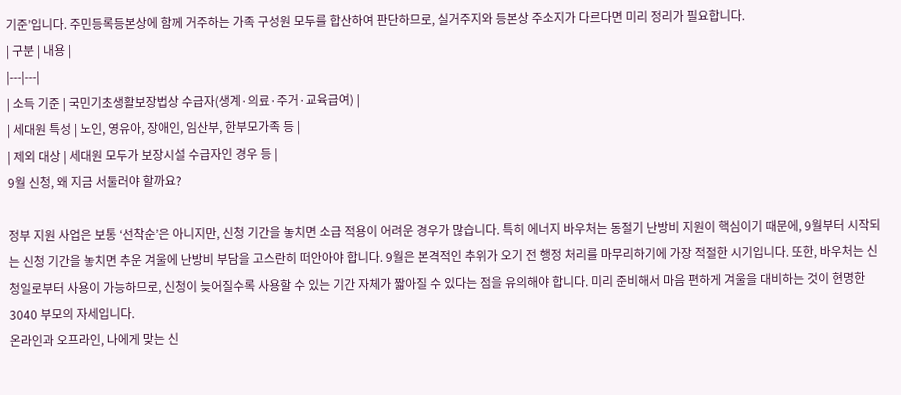기준’입니다. 주민등록등본상에 함께 거주하는 가족 구성원 모두를 합산하여 판단하므로, 실거주지와 등본상 주소지가 다르다면 미리 정리가 필요합니다.
| 구분 | 내용 |
|---|---|
| 소득 기준 | 국민기초생활보장법상 수급자(생계·의료·주거·교육급여) |
| 세대원 특성 | 노인, 영유아, 장애인, 임산부, 한부모가족 등 |
| 제외 대상 | 세대원 모두가 보장시설 수급자인 경우 등 |
9월 신청, 왜 지금 서둘러야 할까요?

정부 지원 사업은 보통 ‘선착순’은 아니지만, 신청 기간을 놓치면 소급 적용이 어려운 경우가 많습니다. 특히 에너지 바우처는 동절기 난방비 지원이 핵심이기 때문에, 9월부터 시작되는 신청 기간을 놓치면 추운 겨울에 난방비 부담을 고스란히 떠안아야 합니다. 9월은 본격적인 추위가 오기 전 행정 처리를 마무리하기에 가장 적절한 시기입니다. 또한, 바우처는 신청일로부터 사용이 가능하므로, 신청이 늦어질수록 사용할 수 있는 기간 자체가 짧아질 수 있다는 점을 유의해야 합니다. 미리 준비해서 마음 편하게 겨울을 대비하는 것이 현명한 3040 부모의 자세입니다.
온라인과 오프라인, 나에게 맞는 신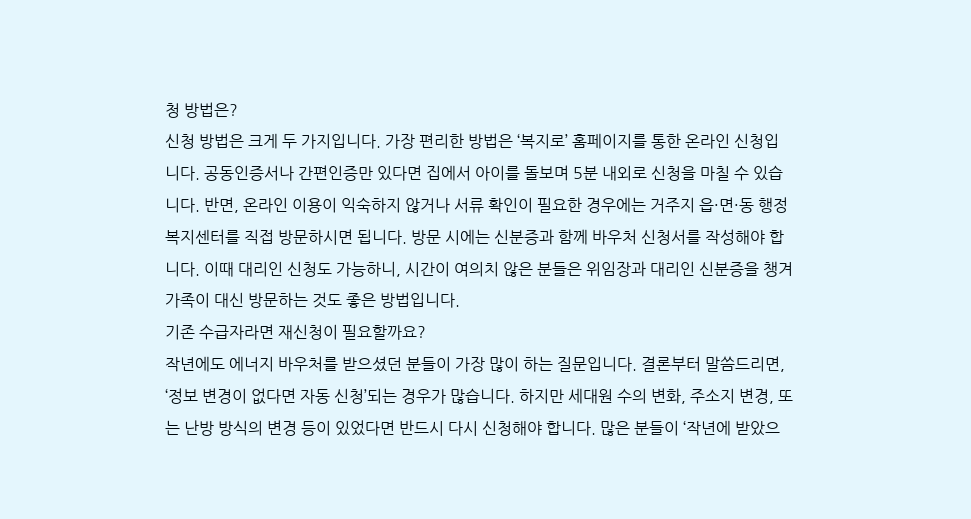청 방법은?
신청 방법은 크게 두 가지입니다. 가장 편리한 방법은 ‘복지로’ 홈페이지를 통한 온라인 신청입니다. 공동인증서나 간편인증만 있다면 집에서 아이를 돌보며 5분 내외로 신청을 마칠 수 있습니다. 반면, 온라인 이용이 익숙하지 않거나 서류 확인이 필요한 경우에는 거주지 읍·면·동 행정복지센터를 직접 방문하시면 됩니다. 방문 시에는 신분증과 함께 바우처 신청서를 작성해야 합니다. 이때 대리인 신청도 가능하니, 시간이 여의치 않은 분들은 위임장과 대리인 신분증을 챙겨 가족이 대신 방문하는 것도 좋은 방법입니다.
기존 수급자라면 재신청이 필요할까요?
작년에도 에너지 바우처를 받으셨던 분들이 가장 많이 하는 질문입니다. 결론부터 말씀드리면, ‘정보 변경이 없다면 자동 신청’되는 경우가 많습니다. 하지만 세대원 수의 변화, 주소지 변경, 또는 난방 방식의 변경 등이 있었다면 반드시 다시 신청해야 합니다. 많은 분들이 ‘작년에 받았으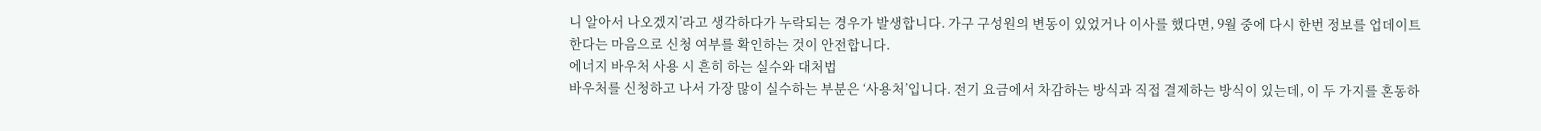니 알아서 나오겠지’라고 생각하다가 누락되는 경우가 발생합니다. 가구 구성원의 변동이 있었거나 이사를 했다면, 9월 중에 다시 한번 정보를 업데이트한다는 마음으로 신청 여부를 확인하는 것이 안전합니다.
에너지 바우처 사용 시 흔히 하는 실수와 대처법
바우처를 신청하고 나서 가장 많이 실수하는 부분은 ‘사용처’입니다. 전기 요금에서 차감하는 방식과 직접 결제하는 방식이 있는데, 이 두 가지를 혼동하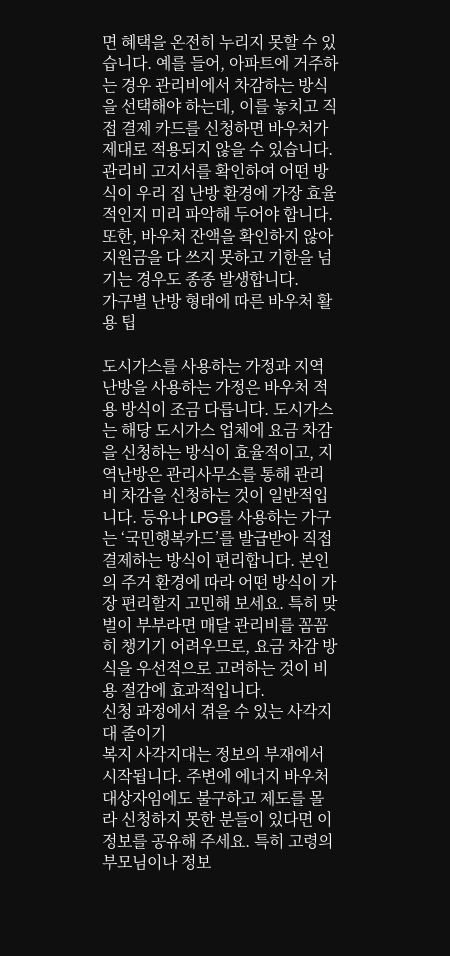면 혜택을 온전히 누리지 못할 수 있습니다. 예를 들어, 아파트에 거주하는 경우 관리비에서 차감하는 방식을 선택해야 하는데, 이를 놓치고 직접 결제 카드를 신청하면 바우처가 제대로 적용되지 않을 수 있습니다. 관리비 고지서를 확인하여 어떤 방식이 우리 집 난방 환경에 가장 효율적인지 미리 파악해 두어야 합니다. 또한, 바우처 잔액을 확인하지 않아 지원금을 다 쓰지 못하고 기한을 넘기는 경우도 종종 발생합니다.
가구별 난방 형태에 따른 바우처 활용 팁

도시가스를 사용하는 가정과 지역난방을 사용하는 가정은 바우처 적용 방식이 조금 다릅니다. 도시가스는 해당 도시가스 업체에 요금 차감을 신청하는 방식이 효율적이고, 지역난방은 관리사무소를 통해 관리비 차감을 신청하는 것이 일반적입니다. 등유나 LPG를 사용하는 가구는 ‘국민행복카드’를 발급받아 직접 결제하는 방식이 편리합니다. 본인의 주거 환경에 따라 어떤 방식이 가장 편리할지 고민해 보세요. 특히 맞벌이 부부라면 매달 관리비를 꼼꼼히 챙기기 어려우므로, 요금 차감 방식을 우선적으로 고려하는 것이 비용 절감에 효과적입니다.
신청 과정에서 겪을 수 있는 사각지대 줄이기
복지 사각지대는 정보의 부재에서 시작됩니다. 주변에 에너지 바우처 대상자임에도 불구하고 제도를 몰라 신청하지 못한 분들이 있다면 이 정보를 공유해 주세요. 특히 고령의 부모님이나 정보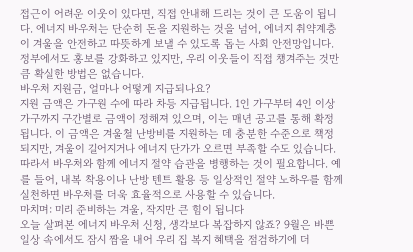접근이 어려운 이웃이 있다면, 직접 안내해 드리는 것이 큰 도움이 됩니다. 에너지 바우처는 단순히 돈을 지원하는 것을 넘어, 에너지 취약계층이 겨울을 안전하고 따뜻하게 보낼 수 있도록 돕는 사회 안전망입니다. 정부에서도 홍보를 강화하고 있지만, 우리 이웃들이 직접 챙겨주는 것만큼 확실한 방법은 없습니다.
바우처 지원금, 얼마나 어떻게 지급되나요?
지원 금액은 가구원 수에 따라 차등 지급됩니다. 1인 가구부터 4인 이상 가구까지 구간별로 금액이 정해져 있으며, 이는 매년 공고를 통해 확정됩니다. 이 금액은 겨울철 난방비를 지원하는 데 충분한 수준으로 책정되지만, 겨울이 길어지거나 에너지 단가가 오르면 부족할 수도 있습니다. 따라서 바우처와 함께 에너지 절약 습관을 병행하는 것이 필요합니다. 예를 들어, 내복 착용이나 난방 텐트 활용 등 일상적인 절약 노하우를 함께 실천하면 바우처를 더욱 효율적으로 사용할 수 있습니다.
마치며: 미리 준비하는 겨울, 작지만 큰 힘이 됩니다
오늘 살펴본 에너지 바우처 신청, 생각보다 복잡하지 않죠? 9월은 바쁜 일상 속에서도 잠시 짬을 내어 우리 집 복지 혜택을 점검하기에 더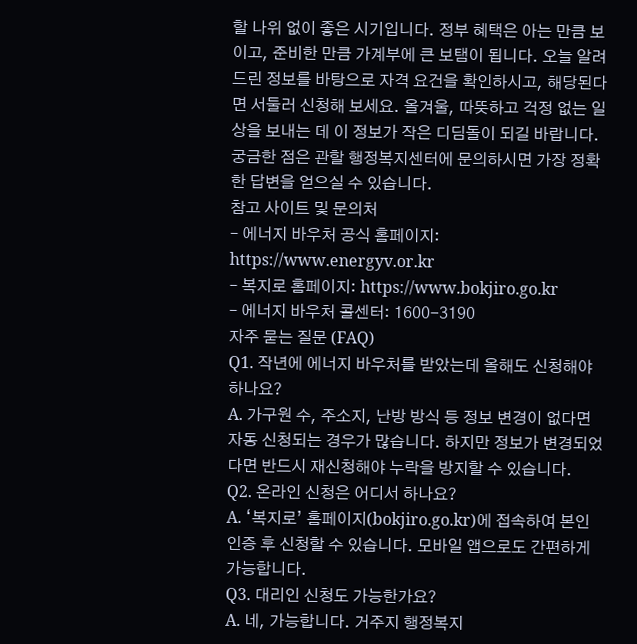할 나위 없이 좋은 시기입니다. 정부 혜택은 아는 만큼 보이고, 준비한 만큼 가계부에 큰 보탬이 됩니다. 오늘 알려드린 정보를 바탕으로 자격 요건을 확인하시고, 해당된다면 서둘러 신청해 보세요. 올겨울, 따뜻하고 걱정 없는 일상을 보내는 데 이 정보가 작은 디딤돌이 되길 바랍니다. 궁금한 점은 관할 행정복지센터에 문의하시면 가장 정확한 답변을 얻으실 수 있습니다.
참고 사이트 및 문의처
– 에너지 바우처 공식 홈페이지: https://www.energyv.or.kr
– 복지로 홈페이지: https://www.bokjiro.go.kr
– 에너지 바우처 콜센터: 1600-3190
자주 묻는 질문 (FAQ)
Q1. 작년에 에너지 바우처를 받았는데 올해도 신청해야 하나요?
A. 가구원 수, 주소지, 난방 방식 등 정보 변경이 없다면 자동 신청되는 경우가 많습니다. 하지만 정보가 변경되었다면 반드시 재신청해야 누락을 방지할 수 있습니다.
Q2. 온라인 신청은 어디서 하나요?
A. ‘복지로’ 홈페이지(bokjiro.go.kr)에 접속하여 본인 인증 후 신청할 수 있습니다. 모바일 앱으로도 간편하게 가능합니다.
Q3. 대리인 신청도 가능한가요?
A. 네, 가능합니다. 거주지 행정복지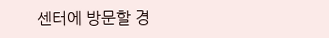센터에 방문할 경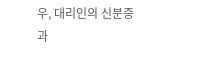우, 대리인의 신분증과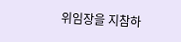위임장을 지참하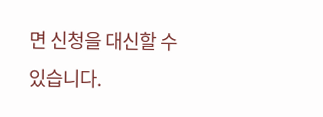면 신청을 대신할 수 있습니다.